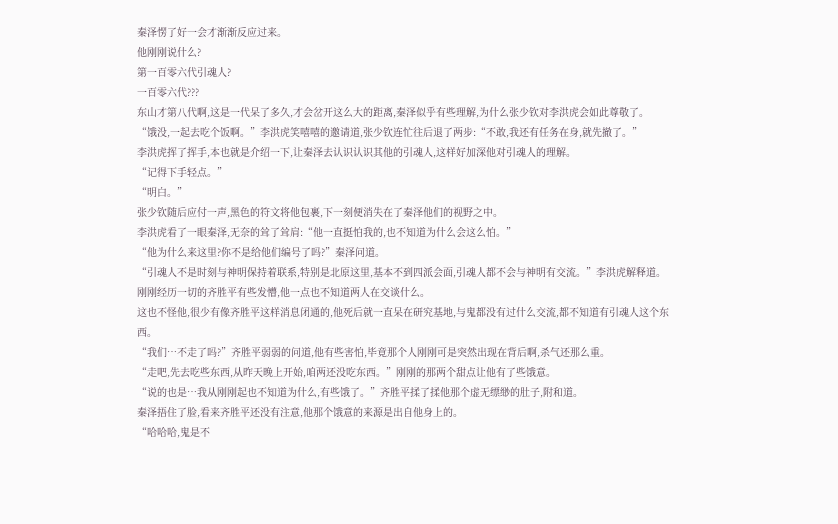秦泽愣了好一会才渐渐反应过来。
他刚刚说什么?
第一百零六代引魂人?
一百零六代???
东山才第八代啊,这是一代呆了多久,才会岔开这么大的距离,秦泽似乎有些理解,为什么张少钦对李洪虎会如此尊敬了。
“饿没,一起去吃个饭啊。”李洪虎笑嘻嘻的邀请道,张少钦连忙往后退了两步:“不敢,我还有任务在身,就先撤了。”
李洪虎挥了挥手,本也就是介绍一下,让秦泽去认识认识其他的引魂人,这样好加深他对引魂人的理解。
“记得下手轻点。”
“明白。”
张少钦随后应付一声,黑色的符文将他包裹,下一刻便消失在了秦泽他们的视野之中。
李洪虎看了一眼秦泽,无奈的耸了耸肩:“他一直挺怕我的,也不知道为什么会这么怕。”
“他为什么来这里?你不是给他们编号了吗?”秦泽问道。
“引魂人不是时刻与神明保持着联系,特别是北原这里,基本不到四派会面,引魂人都不会与神明有交流。”李洪虎解释道。
刚刚经历一切的齐胜平有些发懵,他一点也不知道两人在交谈什么。
这也不怪他,很少有像齐胜平这样消息闭通的,他死后就一直呆在研究基地,与鬼都没有过什么交流,都不知道有引魂人这个东西。
“我们…不走了吗?”齐胜平弱弱的问道,他有些害怕,毕竟那个人刚刚可是突然出现在背后啊,杀气还那么重。
“走吧,先去吃些东西,从昨天晚上开始,咱两还没吃东西。”刚刚的那两个甜点让他有了些饿意。
“说的也是…我从刚刚起也不知道为什么,有些饿了。”齐胜平揉了揉他那个虚无缥缈的肚子,附和道。
秦泽捂住了脸,看来齐胜平还没有注意,他那个饿意的来源是出自他身上的。
“哈哈哈,鬼是不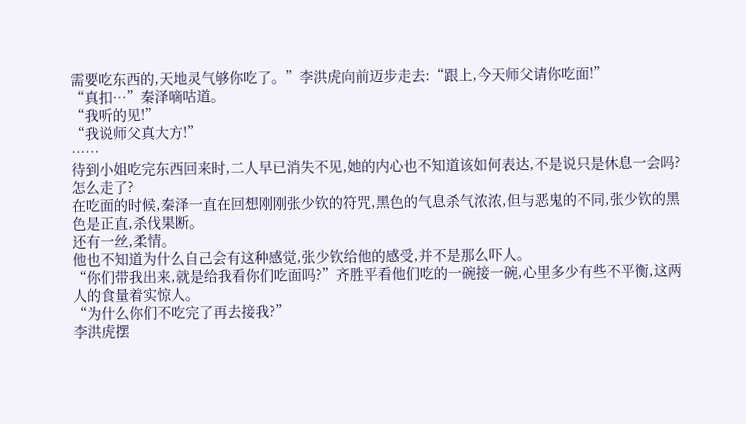需要吃东西的,天地灵气够你吃了。”李洪虎向前迈步走去:“跟上,今天师父请你吃面!”
“真扣…”秦泽嘀咕道。
“我听的见!”
“我说师父真大方!”
……
待到小姐吃完东西回来时,二人早已消失不见,她的内心也不知道该如何表达,不是说只是休息一会吗?怎么走了?
在吃面的时候,秦泽一直在回想刚刚张少钦的符咒,黑色的气息杀气浓浓,但与恶鬼的不同,张少钦的黑色是正直,杀伐果断。
还有一丝,柔情。
他也不知道为什么自己会有这种感觉,张少钦给他的感受,并不是那么吓人。
“你们带我出来,就是给我看你们吃面吗?”齐胜平看他们吃的一碗接一碗,心里多少有些不平衡,这两人的食量着实惊人。
“为什么你们不吃完了再去接我?”
李洪虎摆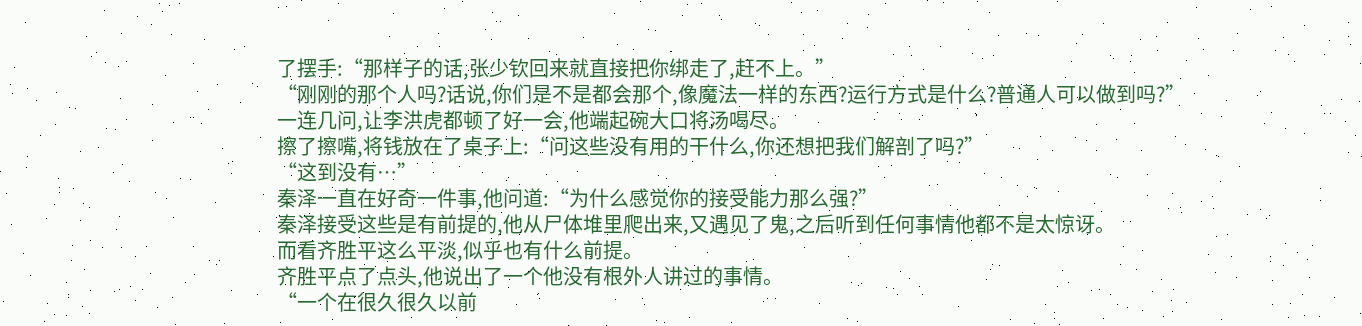了摆手:“那样子的话,张少钦回来就直接把你绑走了,赶不上。”
“刚刚的那个人吗?话说,你们是不是都会那个,像魔法一样的东西?运行方式是什么?普通人可以做到吗?”一连几问,让李洪虎都顿了好一会,他端起碗大口将汤喝尽。
擦了擦嘴,将钱放在了桌子上:“问这些没有用的干什么,你还想把我们解剖了吗?”
“这到没有…”
秦泽一直在好奇一件事,他问道:“为什么感觉你的接受能力那么强?”
秦泽接受这些是有前提的,他从尸体堆里爬出来,又遇见了鬼,之后听到任何事情他都不是太惊讶。
而看齐胜平这么平淡,似乎也有什么前提。
齐胜平点了点头,他说出了一个他没有根外人讲过的事情。
“一个在很久很久以前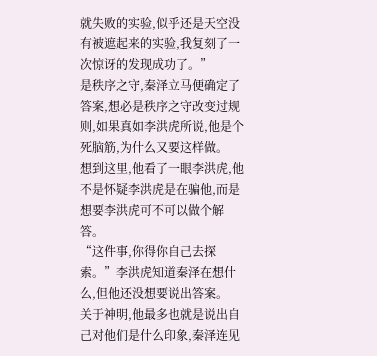就失败的实验,似乎还是天空没有被遮起来的实验,我复刻了一次惊讶的发现成功了。”
是秩序之守,秦泽立马便确定了答案,想必是秩序之守改变过规则,如果真如李洪虎所说,他是个死脑筋,为什么又要这样做。
想到这里,他看了一眼李洪虎,他不是怀疑李洪虎是在骗他,而是想要李洪虎可不可以做个解答。
“这件事,你得你自己去探索。”李洪虎知道秦泽在想什么,但他还没想要说出答案。
关于神明,他最多也就是说出自己对他们是什么印象,秦泽连见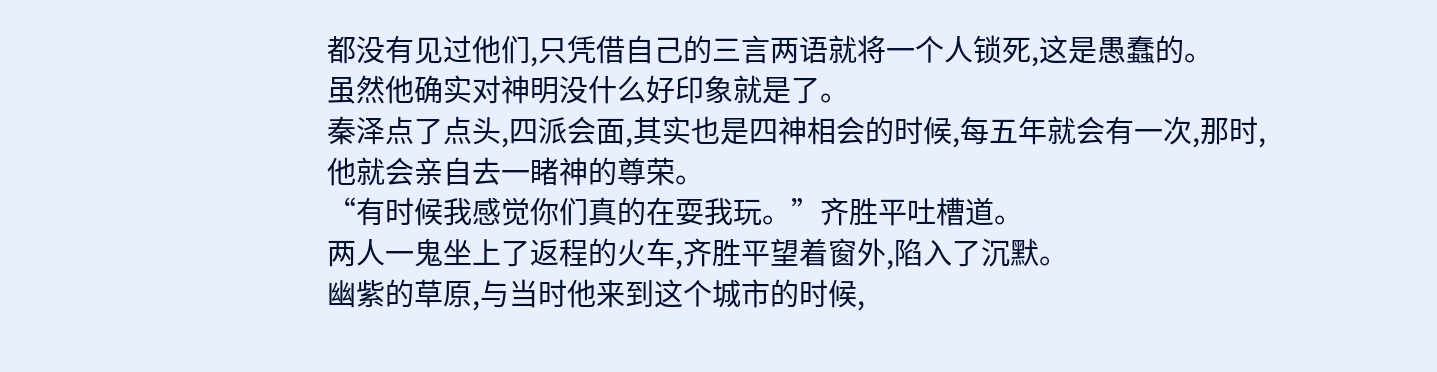都没有见过他们,只凭借自己的三言两语就将一个人锁死,这是愚蠢的。
虽然他确实对神明没什么好印象就是了。
秦泽点了点头,四派会面,其实也是四神相会的时候,每五年就会有一次,那时,他就会亲自去一睹神的尊荣。
“有时候我感觉你们真的在耍我玩。”齐胜平吐槽道。
两人一鬼坐上了返程的火车,齐胜平望着窗外,陷入了沉默。
幽紫的草原,与当时他来到这个城市的时候,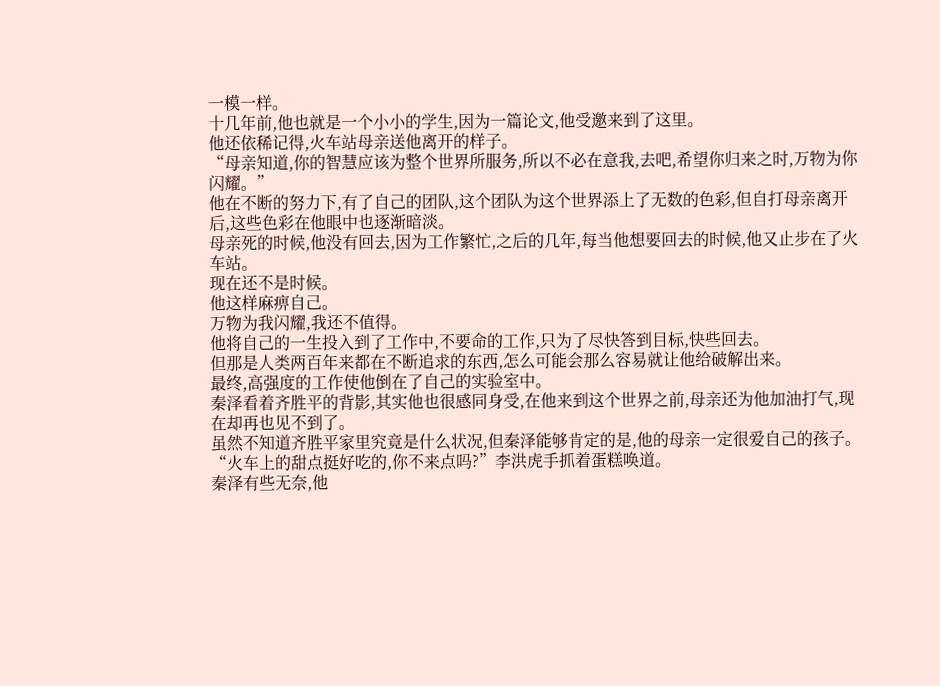一模一样。
十几年前,他也就是一个小小的学生,因为一篇论文,他受邀来到了这里。
他还依稀记得,火车站母亲送他离开的样子。
“母亲知道,你的智慧应该为整个世界所服务,所以不必在意我,去吧,希望你归来之时,万物为你闪耀。”
他在不断的努力下,有了自己的团队,这个团队为这个世界添上了无数的色彩,但自打母亲离开后,这些色彩在他眼中也逐渐暗淡。
母亲死的时候,他没有回去,因为工作繁忙,之后的几年,每当他想要回去的时候,他又止步在了火车站。
现在还不是时候。
他这样麻痹自己。
万物为我闪耀,我还不值得。
他将自己的一生投入到了工作中,不要命的工作,只为了尽快答到目标,快些回去。
但那是人类两百年来都在不断追求的东西,怎么可能会那么容易就让他给破解出来。
最终,高强度的工作使他倒在了自己的实验室中。
秦泽看着齐胜平的背影,其实他也很感同身受,在他来到这个世界之前,母亲还为他加油打气,现在却再也见不到了。
虽然不知道齐胜平家里究竟是什么状况,但秦泽能够肯定的是,他的母亲一定很爱自己的孩子。
“火车上的甜点挺好吃的,你不来点吗?”李洪虎手抓着蛋糕唤道。
秦泽有些无奈,他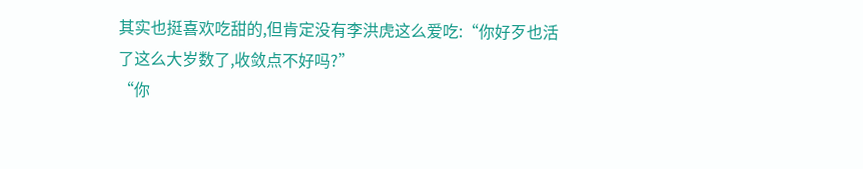其实也挺喜欢吃甜的,但肯定没有李洪虎这么爱吃:“你好歹也活了这么大岁数了,收敛点不好吗?”
“你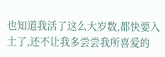也知道我活了这么大岁数,都快要入土了,还不让我多尝尝我所喜爱的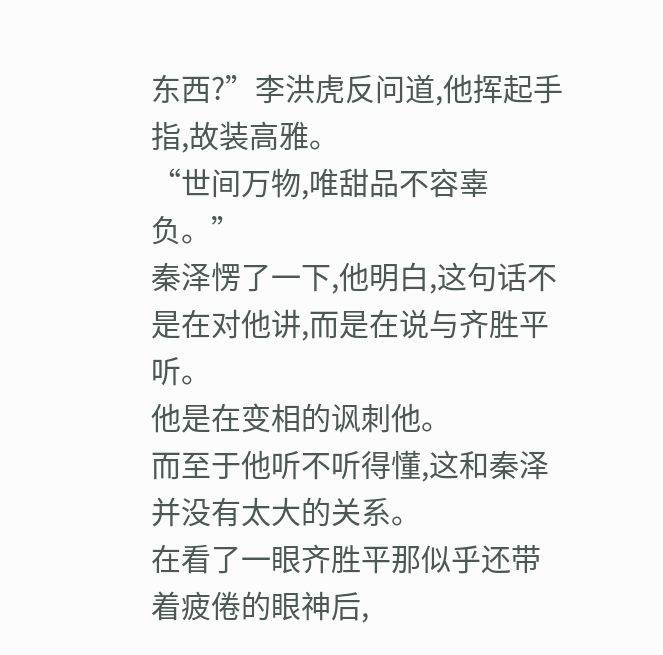东西?”李洪虎反问道,他挥起手指,故装高雅。
“世间万物,唯甜品不容辜负。”
秦泽愣了一下,他明白,这句话不是在对他讲,而是在说与齐胜平听。
他是在变相的讽刺他。
而至于他听不听得懂,这和秦泽并没有太大的关系。
在看了一眼齐胜平那似乎还带着疲倦的眼神后,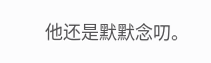他还是默默念叨。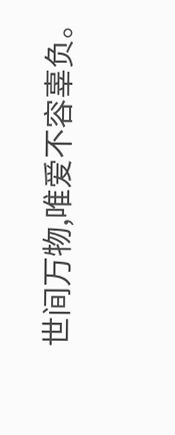世间万物,唯爱不容辜负。